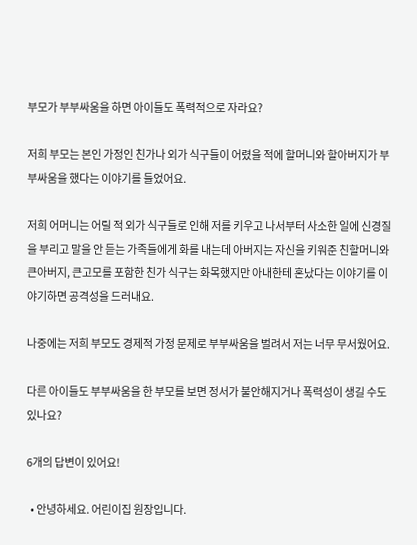부모가 부부싸움을 하면 아이들도 폭력적으로 자라요?

저희 부모는 본인 가정인 친가나 외가 식구들이 어렸을 적에 할머니와 할아버지가 부부싸움을 했다는 이야기를 들었어요.

저희 어머니는 어릴 적 외가 식구들로 인해 저를 키우고 나서부터 사소한 일에 신경질을 부리고 말을 안 듣는 가족들에게 화를 내는데 아버지는 자신을 키워준 친할머니와 큰아버지, 큰고모를 포함한 친가 식구는 화목했지만 아내한테 혼났다는 이야기를 이야기하면 공격성을 드러내요.

나중에는 저희 부모도 경제적 가정 문제로 부부싸움을 벌려서 저는 너무 무서웠어요.

다른 아이들도 부부싸움을 한 부모를 보면 정서가 불안해지거나 폭력성이 생길 수도 있나요?

6개의 답변이 있어요!

  • 안녕하세요. 어린이집 원장입니다.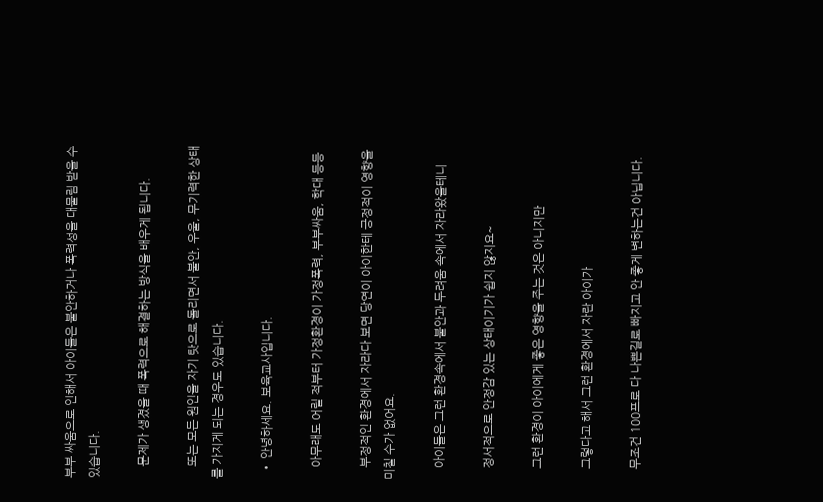부부 싸움으로 인해서 아이들은 불안하거나 폭력성을 대물림 받을 수 있습니다.

    문제가 생겼을 때 폭력으로 해결하는 방식을 배우게 됩니다.

    또는 모든 원인을 자기 탓으로 돌리면서 불안, 우울, 무기력한 상태를 가지게 되는 경우도 있습니다.

  • 안녕하세요. 보육교사입니다.

    아무래도 어릴 적부터 가정환경이 가정폭력, 부부싸움, 학대 등등

    부정적인 환경에서 자라다 보면 당연이 아이한테 긍정적이 영향을 미칠 수가 없어요.

    아이들은 그런 환경속에서 불안과 두려움 속에서 자라왔을테니

    정서적으로 안정감 있는 상태이기가 쉽지 않지요~

    그런 환경이 아이에게 좋은 영향을 주는 것은 아니지만

    그렇다고 해서 그런 환경에서 자란 아이가

    무조건 100프로 다 나쁜길로 빠지고 안 좋게 변하는건 아닙니다.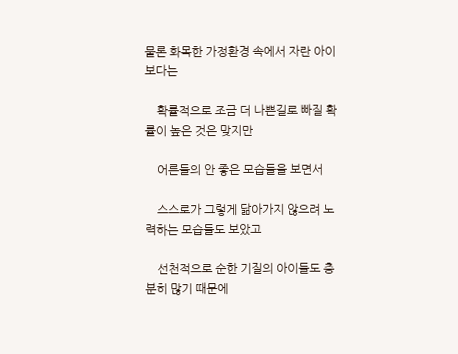물론 화목한 가정환경 속에서 자란 아이보다는

    확률적으로 조금 더 나쁜길로 빠질 확률이 높은 것은 맞지만

    어른들의 안 좋은 모습들을 보면서

    스스로가 그렇게 닮아가지 않으려 노력하는 모습들도 보았고

    선천적으로 순한 기질의 아이들도 충분히 많기 때문에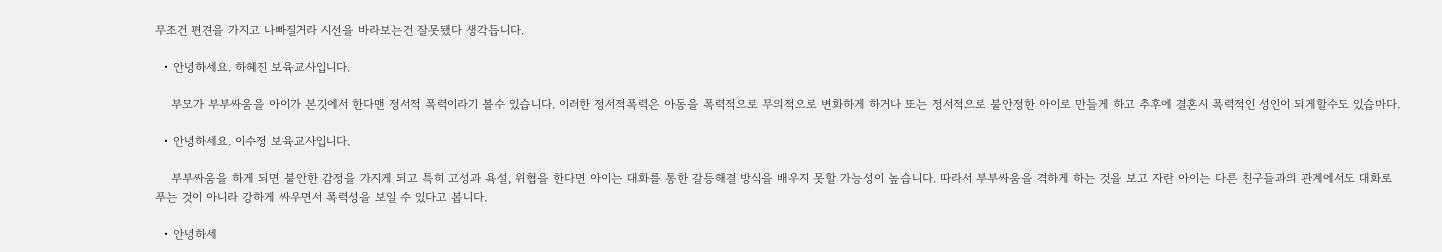무조건 편견을 가지고 나빠질거라 시선을 바라보는건 잘못됐다 생각듭니다.

  • 안녕하세요. 하혜진 보육교사입니다.

    부모가 부부싸움을 아이가 본깃에서 한다맨 정서적 폭력이라기 볼수 있습니다. 이러한 정서적폭력은 아동을 폭력적으로 무의적으로 변화하게 하거나 또는 정서적으로 불안정한 아이로 만들게 하고 추후에 결혼시 폭력적인 성인이 되게할수도 있습마다.

  • 안녕하세요. 이수정 보육교사입니다.

    부부싸움을 하게 되면 불안한 감정을 가지게 되고 특히 고성과 욕설, 위협을 한다면 아이는 대화를 통한 갈등해결 방식을 배우지 못할 가능성이 높습니다. 따라서 부부싸움을 격하게 하는 것을 보고 자란 아이는 다른 친구들과의 관계에서도 대화로 푸는 것이 아니라 강하게 싸우면서 폭력성을 보일 수 있다고 봅니다.

  • 안녕하세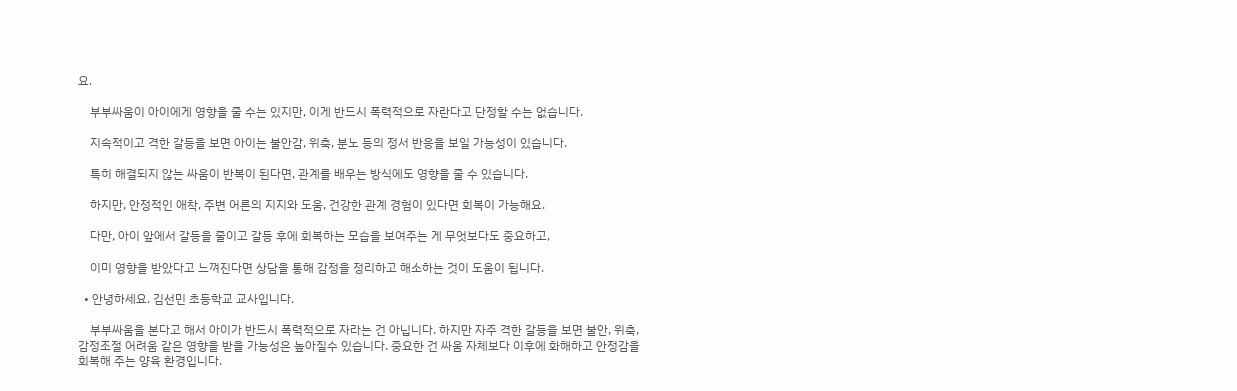요.

    부부싸움이 아이에게 영향을 줄 수는 있지만, 이게 반드시 폭력적으로 자란다고 단정할 수는 없습니다.

    지속적이고 격한 갈등을 보면 아이는 불안감, 위축, 분노 등의 정서 반응을 보일 가능성이 있습니다.

    특히 해결되지 않는 싸움이 반복이 된다면, 관계를 배우는 방식에도 영향을 줄 수 있습니다.

    하지만, 안정적인 애착, 주변 어른의 지지와 도움, 건강한 관계 경험이 있다면 회복이 가능해요.

    다만, 아이 앞에서 갈등을 줄이고 갈등 후에 회복하는 모습을 보여주는 게 무엇보다도 중요하고,

    이미 영향을 받았다고 느껴진다면 상담을 통해 감정을 정리하고 해소하는 것이 도움이 됩니다.

  • 안녕하세요. 김선민 초등학교 교사입니다.

    부부싸움을 본다고 해서 아이가 반드시 폭력적으로 자라는 건 아닙니다. 하지만 자주 격한 갈등을 보면 불안, 위축, 감정조절 어려움 같은 영향을 받을 가능성은 높아질수 있습니다. 중요한 건 싸움 자체보다 이후에 화해하고 안정감을 회복해 주는 양육 환경입니다.